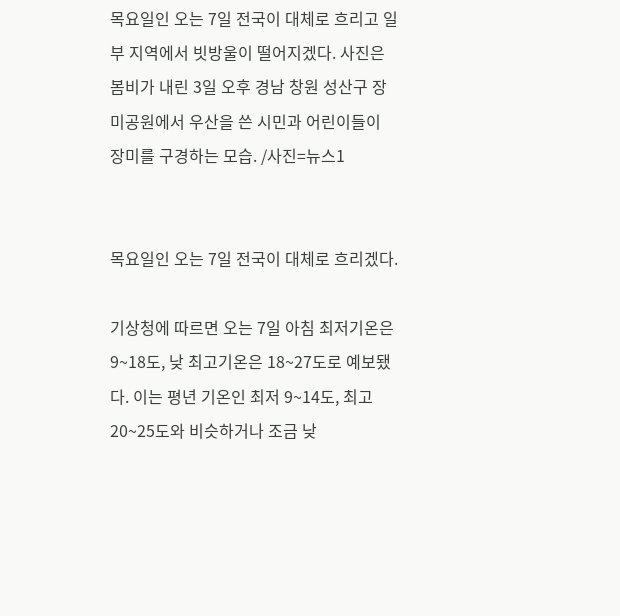목요일인 오는 7일 전국이 대체로 흐리고 일부 지역에서 빗방울이 떨어지겠다. 사진은 봄비가 내린 3일 오후 경남 창원 성산구 장미공원에서 우산을 쓴 시민과 어린이들이 장미를 구경하는 모습. /사진=뉴스1


목요일인 오는 7일 전국이 대체로 흐리겠다.

기상청에 따르면 오는 7일 아침 최저기온은 9~18도, 낮 최고기온은 18~27도로 예보됐다. 이는 평년 기온인 최저 9~14도, 최고 20~25도와 비슷하거나 조금 낮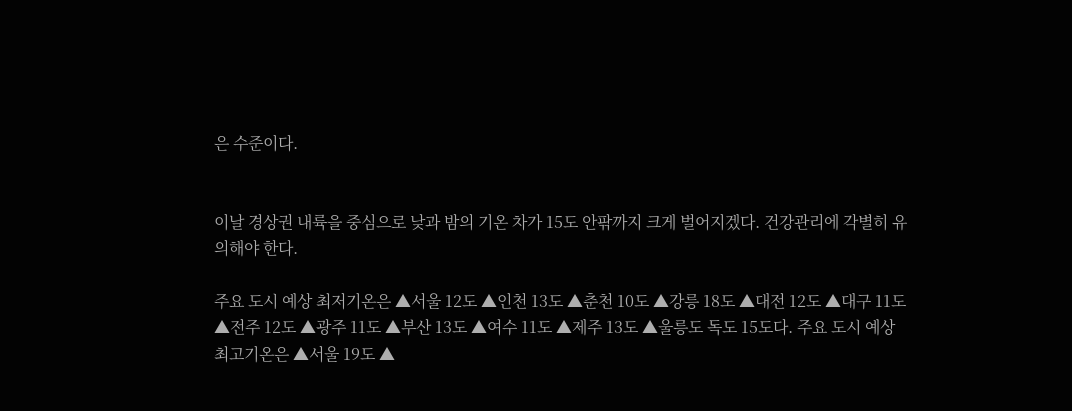은 수준이다.


이날 경상권 내륙을 중심으로 낮과 밤의 기온 차가 15도 안팎까지 크게 벌어지겠다. 건강관리에 각별히 유의해야 한다.

주요 도시 예상 최저기온은 ▲서울 12도 ▲인천 13도 ▲춘천 10도 ▲강릉 18도 ▲대전 12도 ▲대구 11도 ▲전주 12도 ▲광주 11도 ▲부산 13도 ▲여수 11도 ▲제주 13도 ▲울릉도 독도 15도다. 주요 도시 예상 최고기온은 ▲서울 19도 ▲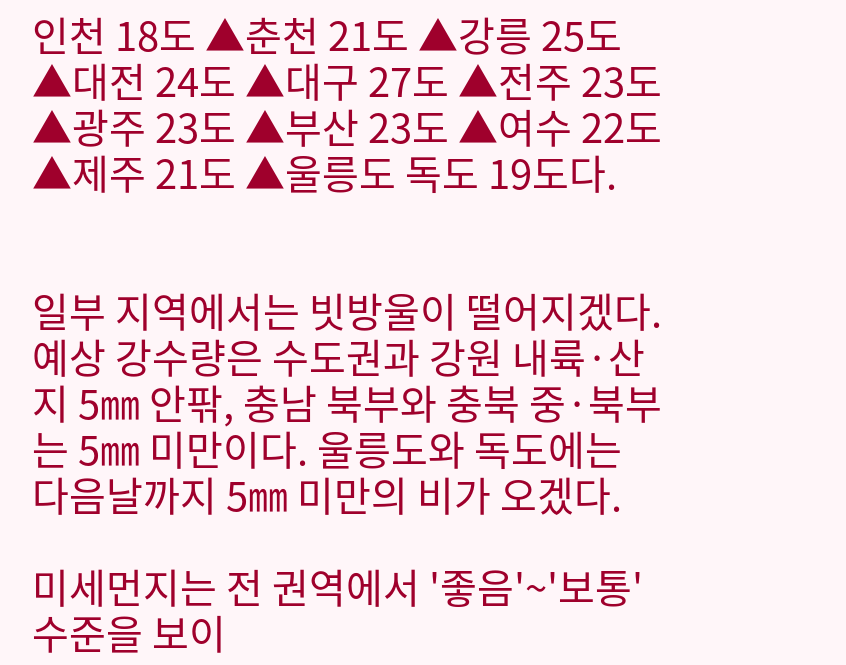인천 18도 ▲춘천 21도 ▲강릉 25도 ▲대전 24도 ▲대구 27도 ▲전주 23도 ▲광주 23도 ▲부산 23도 ▲여수 22도 ▲제주 21도 ▲울릉도 독도 19도다.


일부 지역에서는 빗방울이 떨어지겠다. 예상 강수량은 수도권과 강원 내륙·산지 5㎜ 안팎, 충남 북부와 충북 중·북부는 5㎜ 미만이다. 울릉도와 독도에는 다음날까지 5㎜ 미만의 비가 오겠다.

미세먼지는 전 권역에서 '좋음'~'보통' 수준을 보이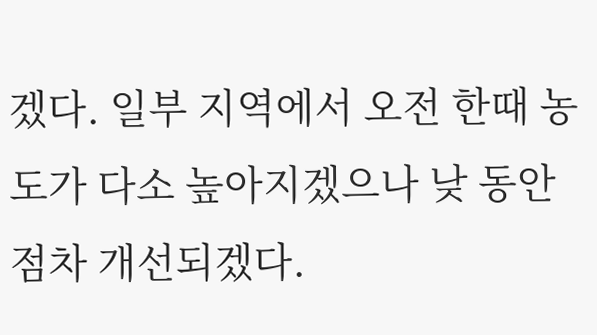겠다. 일부 지역에서 오전 한때 농도가 다소 높아지겠으나 낮 동안 점차 개선되겠다.